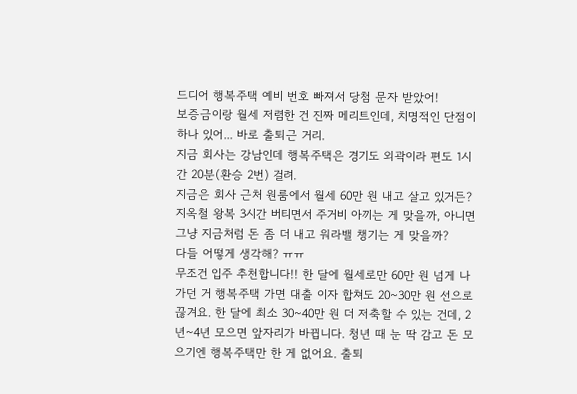드디어 행복주택 예비 번호 빠져서 당첨 문자 받았어!
보증금이랑 월세 저렴한 건 진짜 메리트인데, 치명적인 단점이 하나 있어... 바로 출퇴근 거리.
지금 회사는 강남인데 행복주택은 경기도 외곽이라 편도 1시간 20분(환승 2번) 걸려.
지금은 회사 근처 원룸에서 월세 60만 원 내고 살고 있거든? 지옥철 왕복 3시간 버티면서 주거비 아끼는 게 맞을까, 아니면 그냥 지금처럼 돈 좀 더 내고 워라밸 챙기는 게 맞을까?
다들 어떻게 생각해? ㅠㅠ
무조건 입주 추천합니다!! 한 달에 월세로만 60만 원 넘게 나가던 거 행복주택 가면 대출 이자 합쳐도 20~30만 원 선으로 끊겨요. 한 달에 최소 30~40만 원 더 저축할 수 있는 건데, 2년~4년 모으면 앞자리가 바뀝니다. 청년 때 눈 딱 감고 돈 모으기엔 행복주택만 한 게 없어요. 출퇴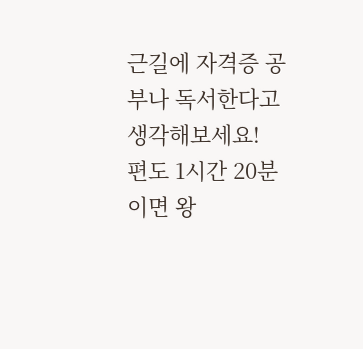근길에 자격증 공부나 독서한다고 생각해보세요!
편도 1시간 20분이면 왕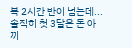복 2시간 반이 넘는데... 솔직히 첫 3달은 돈 아끼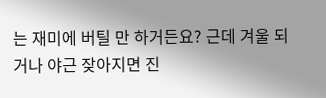는 재미에 버틸 만 하거든요? 근데 겨울 되거나 야근 잦아지면 진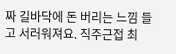짜 길바닥에 돈 버리는 느낌 들고 서러워져요. 직주근접 최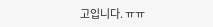고입니다. ㅠㅠ